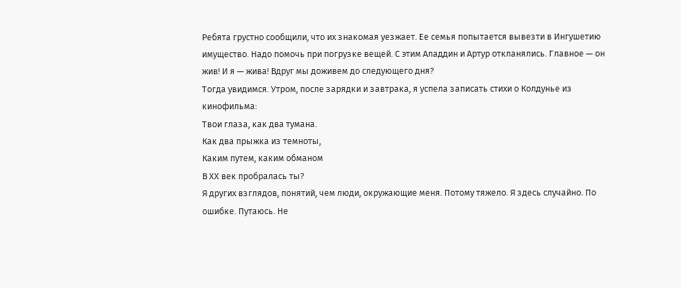Ребята грустно сообщили, что их знакомая уезжает. Ее семья попытается вывезти в Ингушетию имущество. Надо помочь при погрузке вещей. С этим Аладдин и Артур откланялись. Главное — он жив! И я — жива! Вдруг мы доживем до следующего дня?
Тогда увидимся. Утром, после зарядки и завтрака, я успела записать стихи о Колдунье из кинофильма:
Твои глаза, как два тумана.
Как два прыжка из темноты,
Каким путем, каким обманом
В ХХ век пробралась ты?
Я других взглядов, понятий, чем люди, окружающие меня. Потому тяжело. Я здесь случайно. По ошибке. Путаюсь. Не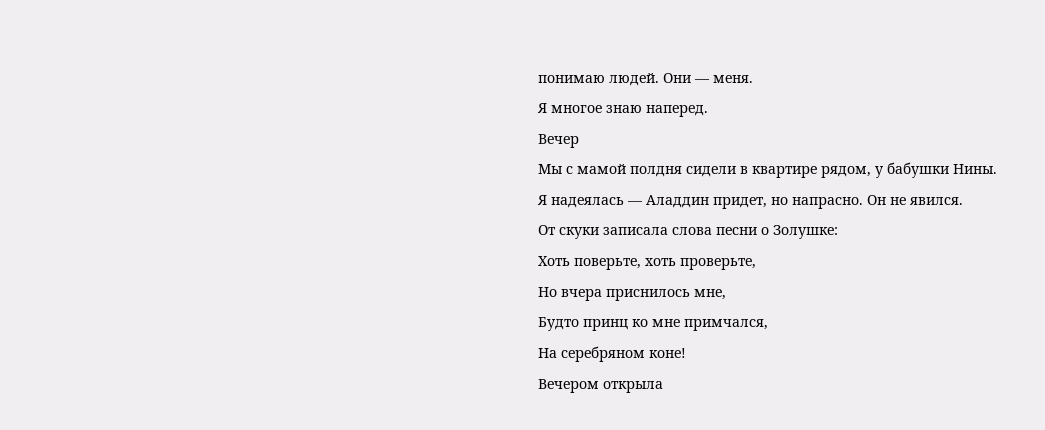понимаю людей. Они — меня.
Я многое знаю наперед.
Вечер
Мы с мамой полдня сидели в квартире рядом, у бабушки Нины.
Я надеялась — Аладдин придет, но напрасно. Он не явился.
От скуки записала слова песни о Золушке:
Хоть поверьте, хоть проверьте,
Но вчера приснилось мне,
Будто принц ко мне примчался,
На серебряном коне!
Вечером открыла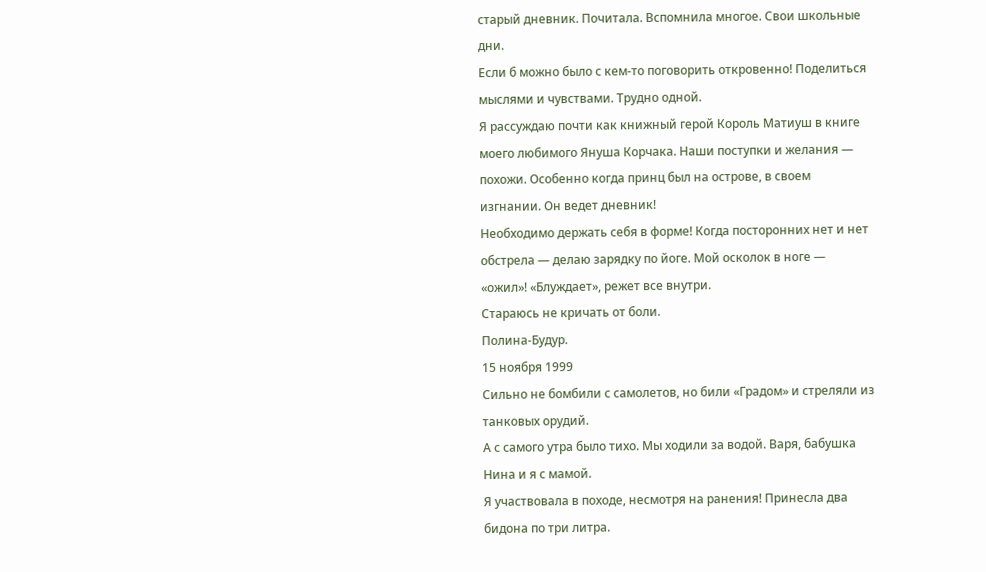старый дневник. Почитала. Вспомнила многое. Свои школьные дни.
Если б можно было с кем-то поговорить откровенно! Поделиться мыслями и чувствами. Трудно одной.
Я рассуждаю почти как книжный герой Король Матиуш в книге моего любимого Януша Корчака. Наши поступки и желания — похожи. Особенно когда принц был на острове, в своем изгнании. Он ведет дневник!
Необходимо держать себя в форме! Когда посторонних нет и нет обстрела — делаю зарядку по йоге. Мой осколок в ноге — «ожил»! «Блуждает», режет все внутри.
Стараюсь не кричать от боли.
Полина-Будур.
15 ноября 1999
Сильно не бомбили с самолетов, но били «Градом» и стреляли из танковых орудий.
А с самого утра было тихо. Мы ходили за водой. Варя, бабушка Нина и я с мамой.
Я участвовала в походе, несмотря на ранения! Принесла два бидона по три литра.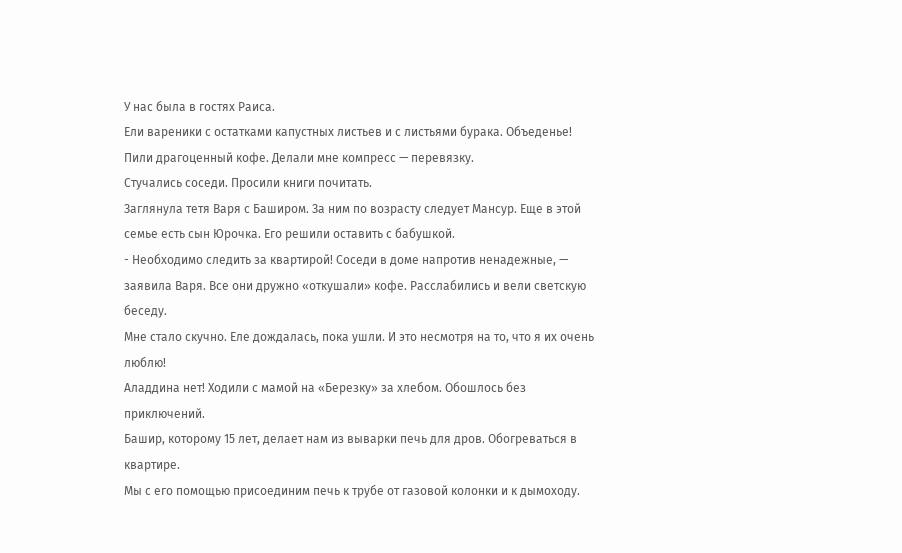У нас была в гостях Раиса.
Ели вареники с остатками капустных листьев и с листьями бурака. Объеденье! Пили драгоценный кофе. Делали мне компресс — перевязку.
Стучались соседи. Просили книги почитать.
Заглянула тетя Варя с Баширом. За ним по возрасту следует Мансур. Еще в этой семье есть сын Юрочка. Его решили оставить с бабушкой.
- Необходимо следить за квартирой! Соседи в доме напротив ненадежные, — заявила Варя. Все они дружно «откушали» кофе. Расслабились и вели светскую беседу.
Мне стало скучно. Еле дождалась, пока ушли. И это несмотря на то, что я их очень люблю!
Аладдина нет! Ходили с мамой на «Березку» за хлебом. Обошлось без приключений.
Башир, которому 15 лет, делает нам из выварки печь для дров. Обогреваться в квартире.
Мы с его помощью присоединим печь к трубе от газовой колонки и к дымоходу.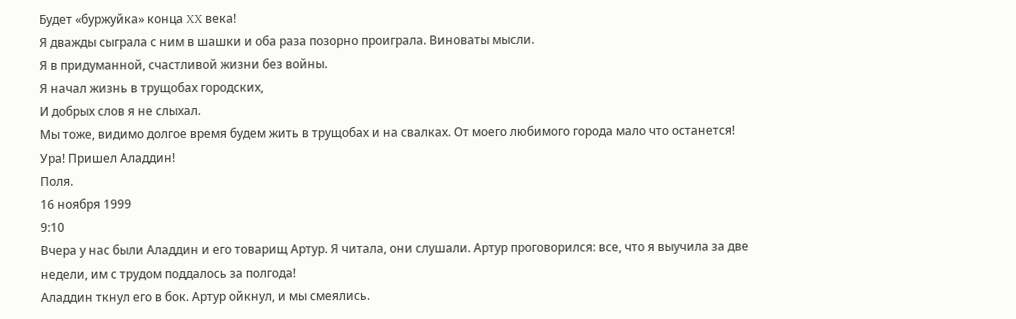Будет «буржуйка» конца XX века!
Я дважды сыграла с ним в шашки и оба раза позорно проиграла. Виноваты мысли.
Я в придуманной, счастливой жизни без войны.
Я начал жизнь в трущобах городских,
И добрых слов я не слыхал.
Мы тоже, видимо долгое время будем жить в трущобах и на свалках. От моего любимого города мало что останется!
Ура! Пришел Аладдин!
Поля.
16 ноября 1999
9:10
Вчера у нас были Аладдин и его товарищ Артур. Я читала, они слушали. Артур проговорился: все, что я выучила за две недели, им с трудом поддалось за полгода!
Аладдин ткнул его в бок. Артур ойкнул, и мы смеялись.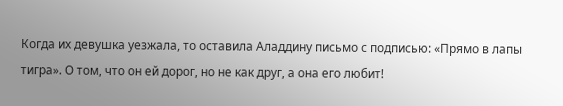Когда их девушка уезжала, то оставила Аладдину письмо с подписью: «Прямо в лапы тигра». О том, что он ей дорог, но не как друг, а она его любит!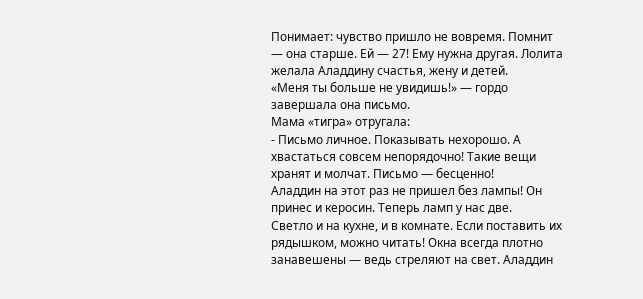Понимает: чувство пришло не вовремя. Помнит — она старше. Ей — 27! Ему нужна другая. Лолита желала Аладдину счастья, жену и детей.
«Меня ты больше не увидишь!» — гордо завершала она письмо.
Мама «тигра» отругала:
- Письмо личное. Показывать нехорошо. А хвастаться совсем непорядочно! Такие вещи хранят и молчат. Письмо — бесценно!
Аладдин на этот раз не пришел без лампы! Он принес и керосин. Теперь ламп у нас две.
Светло и на кухне, и в комнате. Если поставить их рядышком, можно читать! Окна всегда плотно занавешены — ведь стреляют на свет. Аладдин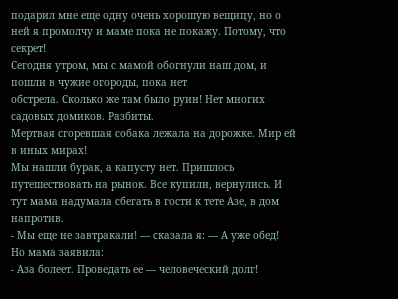подарил мне еще одну очень хорошую вещицу, но о ней я промолчу и маме пока не покажу. Потому, что секрет!
Сегодня утром, мы с мамой обогнули наш дом, и пошли в чужие огороды, пока нет
обстрела. Сколько же там было руин! Нет многих садовых домиков. Разбиты.
Мертвая сгоревшая собака лежала на дорожке. Мир ей в иных мирах!
Мы нашли бурак, а капусту нет. Пришлось путешествовать на рынок. Все купили, вернулись. И тут мама надумала сбегать в гости к тете Азе, в дом напротив.
- Мы еще не завтракали! — сказала я: — А уже обед!
Но мама заявила:
- Аза болеет. Проведать ее — человеческий долг!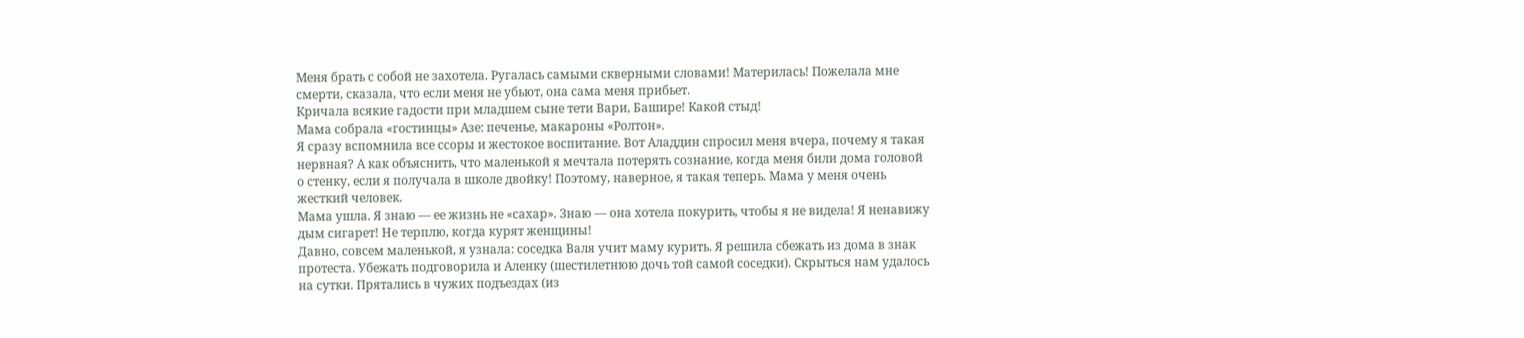Меня брать с собой не захотела. Ругалась самыми скверными словами! Материлась! Пожелала мне смерти, сказала, что если меня не убьют, она сама меня прибьет.
Кричала всякие гадости при младшем сыне тети Вари, Башире! Какой стыд!
Мама собрала «гостинцы» Азе: печенье, макароны «Ролтон».
Я сразу вспомнила все ссоры и жестокое воспитание. Вот Аладдин спросил меня вчера, почему я такая нервная? А как объяснить, что маленькой я мечтала потерять сознание, когда меня били дома головой о стенку, если я получала в школе двойку! Поэтому, наверное, я такая теперь. Мама у меня очень жесткий человек.
Мама ушла. Я знаю — ее жизнь не «сахар». Знаю — она хотела покурить, чтобы я не видела! Я ненавижу дым сигарет! Не терплю, когда курят женщины!
Давно, совсем маленькой, я узнала: соседка Валя учит маму курить. Я решила сбежать из дома в знак протеста. Убежать подговорила и Аленку (шестилетнюю дочь той самой соседки). Скрыться нам удалось на сутки. Прятались в чужих подъездах (из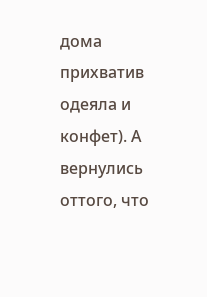дома прихватив одеяла и конфет). А вернулись оттого, что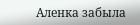Аленка забыла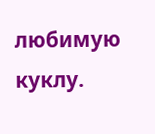любимую куклу.